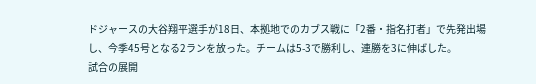ドジャースの大谷翔平選手が18日、本拠地でのカブス戦に「2番・指名打者」で先発出場し、今季45号となる2ランを放った。チームは5-3で勝利し、連勝を3に伸ばした。
試合の展開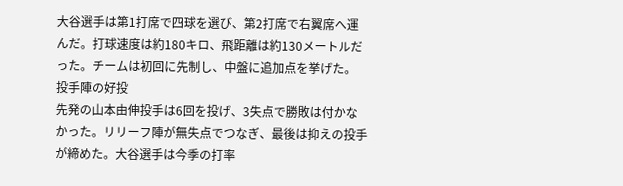大谷選手は第1打席で四球を選び、第2打席で右翼席へ運んだ。打球速度は約180キロ、飛距離は約130メートルだった。チームは初回に先制し、中盤に追加点を挙げた。
投手陣の好投
先発の山本由伸投手は6回を投げ、3失点で勝敗は付かなかった。リリーフ陣が無失点でつなぎ、最後は抑えの投手が締めた。大谷選手は今季の打率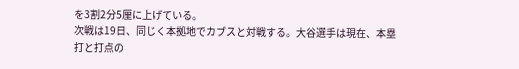を3割2分5厘に上げている。
次戦は19日、同じく本拠地でカブスと対戦する。大谷選手は現在、本塁打と打点の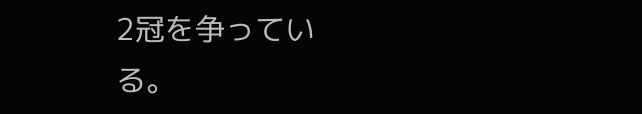2冠を争っている。